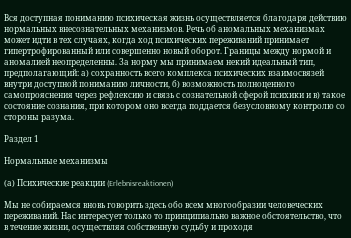Вся доступная пониманию психическая жизнь осуществляется благодаря действию нормальных внесознательных механизмов. Речь об аномальных механизмах может идти в тех случаях, когда ход психических переживаний принимает гипертрофированный или совершенно новый оборот. Границы между нормой и аномалией неопределенны. За норму мы принимаем некий идеальный тип, предполагающий: а) сохранность всего комплекса психических взаимосвязей внутри доступной пониманию личности, б) возможность полноценного самопрояснения через рефлексию и связь с сознательной сферой психики и в) такое состояние сознания, при котором оно всегда поддается безусловному контролю со стороны разума.

Раздел 1

Нормальные механизмы

(а) Психические реакции (Erlebnisreaktionen)

Мы не собираемся вновь говорить здесь обо всем многообразии человеческих переживаний. Нас интересует только то принципиально важное обстоятельство, что в течение жизни, осуществляя собственную судьбу и проходя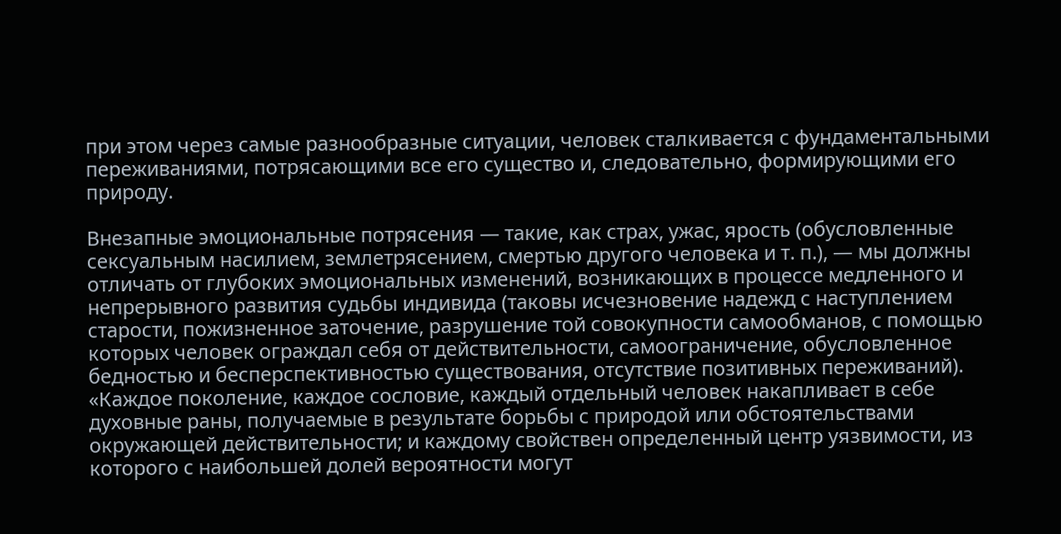при этом через самые разнообразные ситуации, человек сталкивается с фундаментальными переживаниями, потрясающими все его существо и, следовательно, формирующими его природу.

Внезапные эмоциональные потрясения — такие, как страх, ужас, ярость (обусловленные сексуальным насилием, землетрясением, смертью другого человека и т. п.), — мы должны отличать от глубоких эмоциональных изменений, возникающих в процессе медленного и непрерывного развития судьбы индивида (таковы исчезновение надежд с наступлением старости, пожизненное заточение, разрушение той совокупности самообманов, с помощью которых человек ограждал себя от действительности, самоограничение, обусловленное бедностью и бесперспективностью существования, отсутствие позитивных переживаний). «Каждое поколение, каждое сословие, каждый отдельный человек накапливает в себе духовные раны, получаемые в результате борьбы с природой или обстоятельствами окружающей действительности; и каждому свойствен определенный центр уязвимости, из которого с наибольшей долей вероятности могут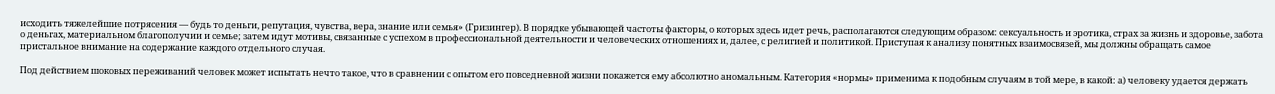исходить тяжелейшие потрясения — будь то деньги, репутация, чувства, вера, знание или семья» (Гризингер). В порядке убывающей частоты факторы, о которых здесь идет речь, располагаются следующим образом: сексуальность и эротика, страх за жизнь и здоровье, забота о деньгах, материальном благополучии и семье; затем идут мотивы, связанные с успехом в профессиональной деятельности и человеческих отношениях и, далее, с религией и политикой. Приступая к анализу понятных взаимосвязей, мы должны обращать самое пристальное внимание на содержание каждого отдельного случая.

Под действием шоковых переживаний человек может испытать нечто такое, что в сравнении с опытом его повседневной жизни покажется ему абсолютно аномальным. Категория «нормы» применима к подобным случаям в той мере, в какой: а) человеку удается держать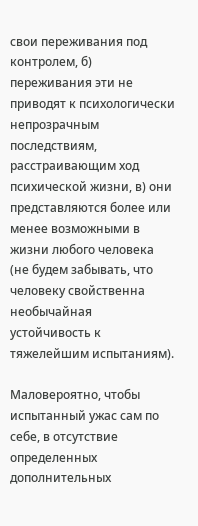свои переживания под контролем, б) переживания эти не приводят к психологически непрозрачным последствиям, расстраивающим ход психической жизни, в) они представляются более или менее возможными в жизни любого человека (не будем забывать, что человеку свойственна необычайная устойчивость к тяжелейшим испытаниям).

Маловероятно, чтобы испытанный ужас сам по себе, в отсутствие определенных дополнительных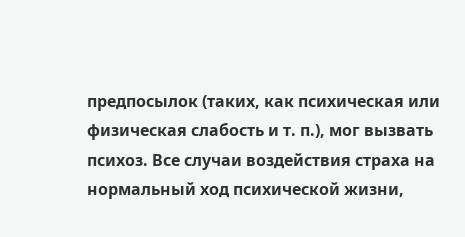предпосылок (таких, как психическая или физическая слабость и т. п.), мог вызвать психоз. Все случаи воздействия страха на нормальный ход психической жизни,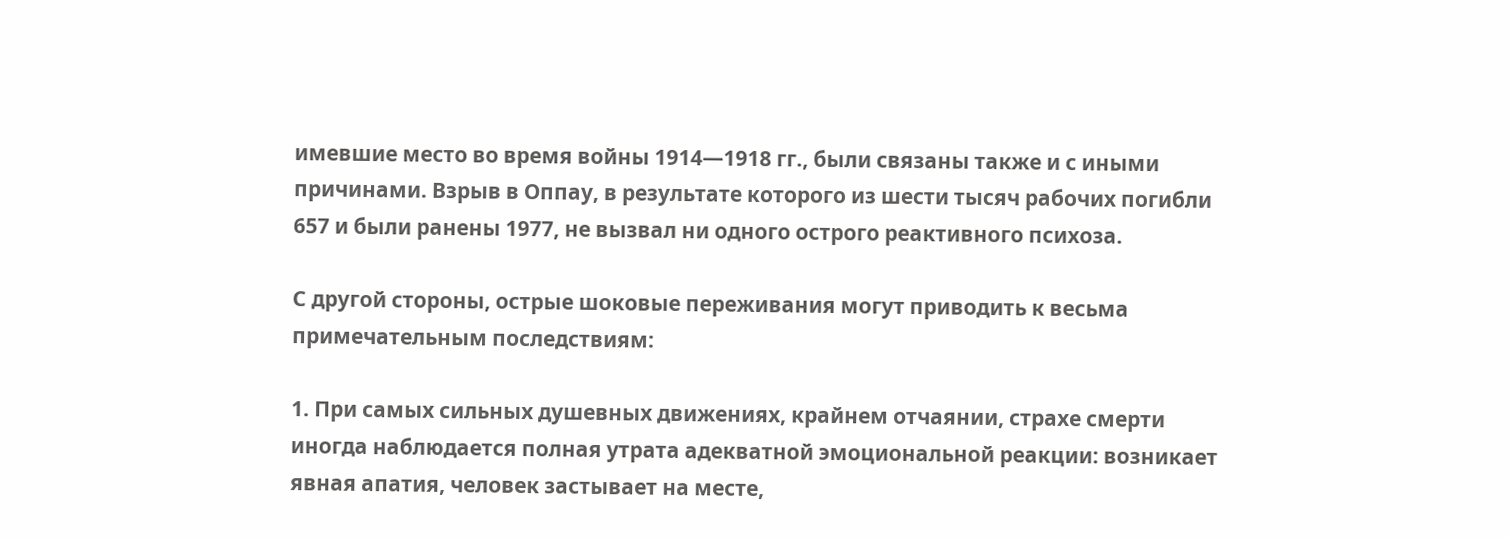имевшие место во время войны 1914—1918 гг., были связаны также и с иными причинами. Взрыв в Оппау, в результате которого из шести тысяч рабочих погибли 657 и были ранены 1977, не вызвал ни одного острого реактивного психоза.

С другой стороны, острые шоковые переживания могут приводить к весьма примечательным последствиям:

1. При самых сильных душевных движениях, крайнем отчаянии, страхе смерти иногда наблюдается полная утрата адекватной эмоциональной реакции: возникает явная апатия, человек застывает на месте,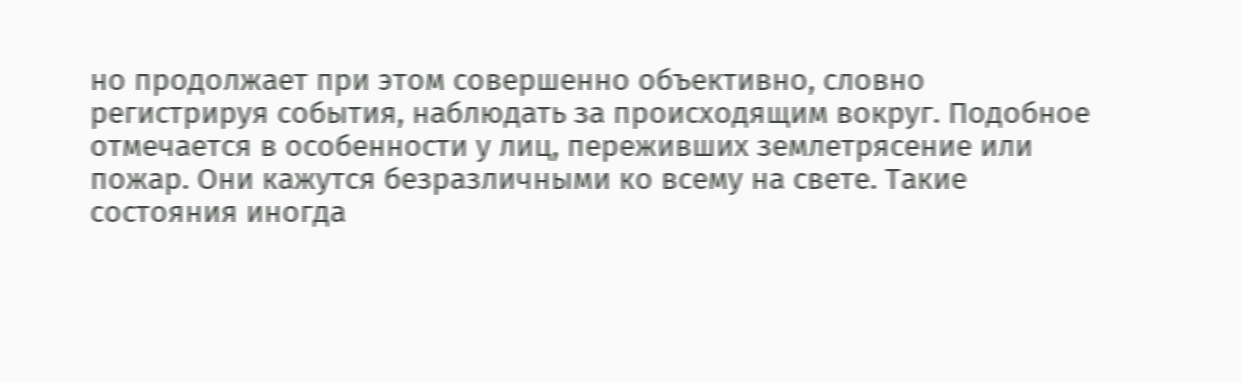но продолжает при этом совершенно объективно, словно регистрируя события, наблюдать за происходящим вокруг. Подобное отмечается в особенности у лиц, переживших землетрясение или пожар. Они кажутся безразличными ко всему на свете. Такие состояния иногда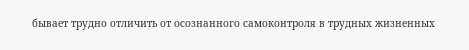бывает трудно отличить от осознанного самоконтроля в трудных жизненных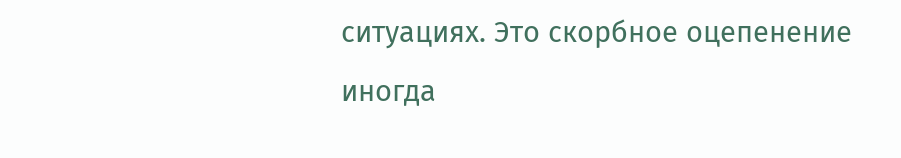ситуациях. Это скорбное оцепенение иногда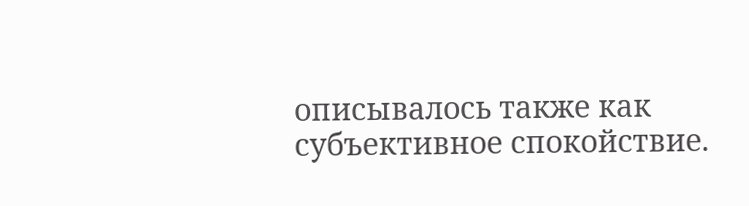описывалось также как субъективное спокойствие.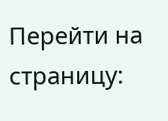Перейти на страницу: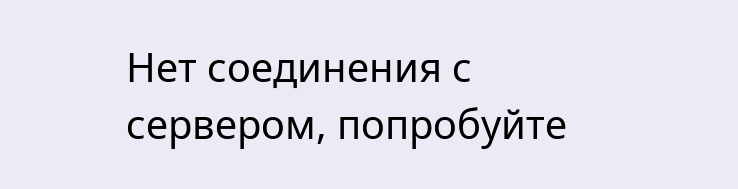Нет соединения с сервером, попробуйте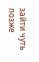зайти чуть позже